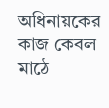অধিনায়কের কাজ কেবল মাঠে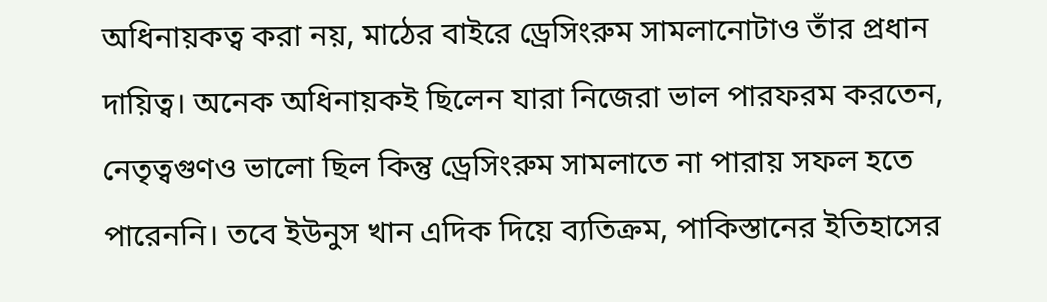অধিনায়কত্ব করা নয়, মাঠের বাইরে ড্রেসিংরুম সামলানোটাও তাঁর প্রধান দায়িত্ব। অনেক অধিনায়কই ছিলেন যারা নিজেরা ভাল পারফরম করতেন, নেতৃত্বগুণও ভালো ছিল কিন্তু ড্রেসিংরুম সামলাতে না পারায় সফল হতে পারেননি। তবে ইউনুস খান এদিক দিয়ে ব্যতিক্রম, পাকিস্তানের ইতিহাসের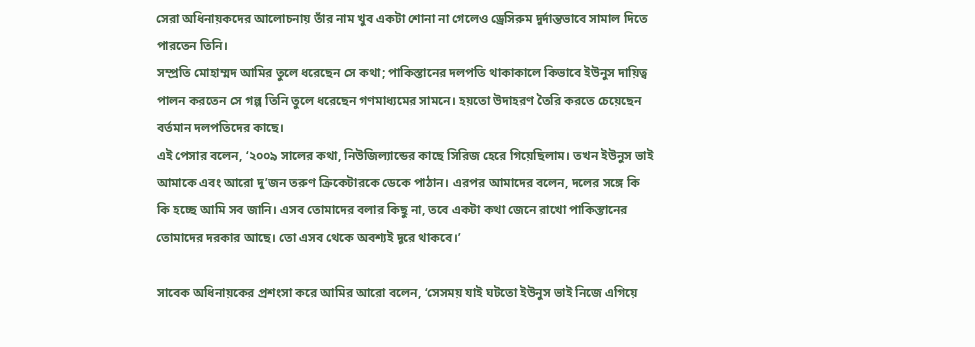সেরা অধিনায়কদের আলোচনায় তাঁর নাম খুব একটা শোনা না গেলেও ড্রেসিরুম দুর্দান্তভাবে সামাল দিতে পারতেন তিনি।
সম্প্রতি মোহাম্মদ আমির তুলে ধরেছেন সে কথা; পাকিস্তানের দলপতি থাকাকালে কিভাবে ইউনুস দায়িত্ব পালন করতেন সে গল্প তিনি তুলে ধরেছেন গণমাধ্যমের সামনে। হয়তো উদাহরণ তৈরি করতে চেয়েছেন বর্তমান দলপতিদের কাছে।
এই পেসার বলেন, ‘২০০৯ সালের কথা, নিউজিল্যান্ডের কাছে সিরিজ হেরে গিয়েছিলাম। তখন ইউনুস ভাই আমাকে এবং আরো দু’জন তরুণ ক্রিকেটারকে ডেকে পাঠান। এরপর আমাদের বলেন, দলের সঙ্গে কি কি হচ্ছে আমি সব জানি। এসব তোমাদের বলার কিছু না, তবে একটা কথা জেনে রাখো পাকিস্তানের তোমাদের দরকার আছে। তো এসব থেকে অবশ্যই দূরে থাকবে।’

সাবেক অধিনায়কের প্রশংসা করে আমির আরো বলেন, ‘সেসময় যাই ঘটতো ইউনুস ভাই নিজে এগিয়ে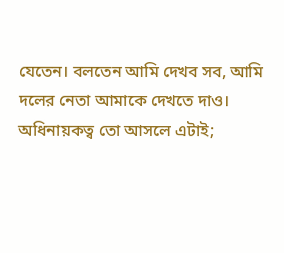যেতেন। বলতেন আমি দেখব সব, আমি দলের নেতা আমাকে দেখতে দাও। অধিনায়কত্ব তো আসলে এটাই;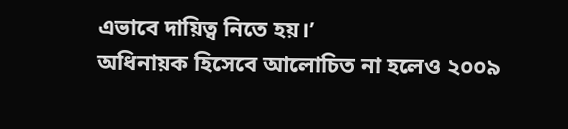এভাবে দায়িত্ব নিতে হয়।’
অধিনায়ক হিসেবে আলোচিত না হলেও ২০০৯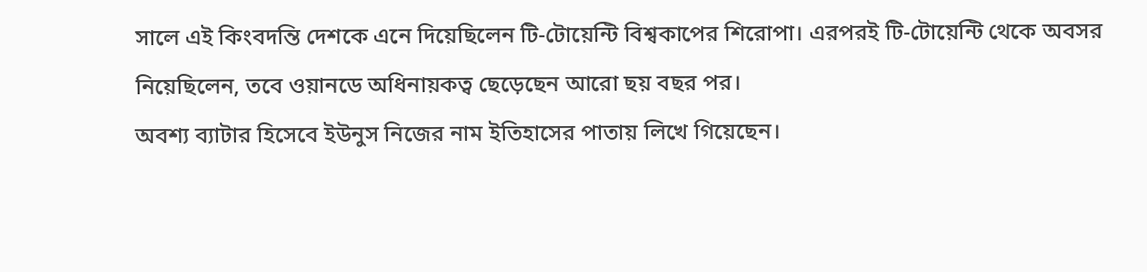সালে এই কিংবদন্তি দেশকে এনে দিয়েছিলেন টি-টোয়েন্টি বিশ্বকাপের শিরোপা। এরপরই টি-টোয়েন্টি থেকে অবসর নিয়েছিলেন, তবে ওয়ানডে অধিনায়কত্ব ছেড়েছেন আরো ছয় বছর পর।
অবশ্য ব্যাটার হিসেবে ইউনুস নিজের নাম ইতিহাসের পাতায় লিখে গিয়েছেন।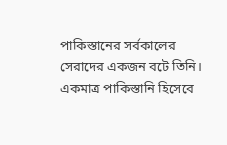পাকিস্তানের সর্বকালের সেরাদের একজন বটে তিনি। একমাত্র পাকিস্তানি হিসেবে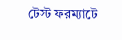টেস্ট ফরম্যাটে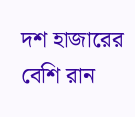দশ হাজারের বেশি রান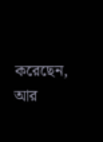করেছেন, আর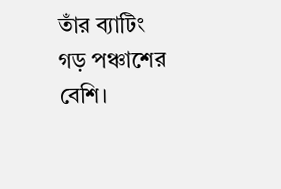তাঁর ব্যাটিং গড় পঞ্চাশের বেশি।